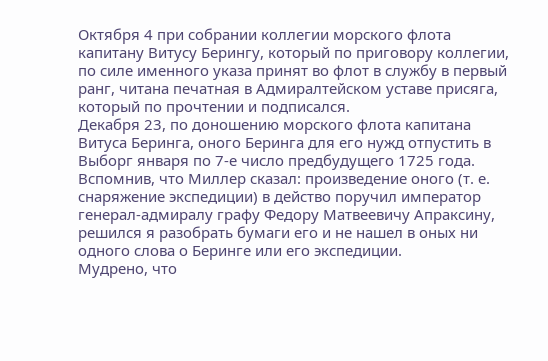Октября 4 при собрании коллегии морского флота капитану Витусу Берингу, который по приговору коллегии, по силе именного указа принят во флот в службу в первый ранг, читана печатная в Адмиралтейском уставе присяга, который по прочтении и подписался.
Декабря 23, по доношению морского флота капитана Витуса Беринга, оного Беринга для его нужд отпустить в Выборг января по 7-е число предбудущего 1725 года.
Вспомнив, что Миллер сказал: произведение оного (т. е. снаряжение экспедиции) в действо поручил император генерал-адмиралу графу Федору Матвеевичу Апраксину, решился я разобрать бумаги его и не нашел в оных ни одного слова о Беринге или его экспедиции.
Мудрено, что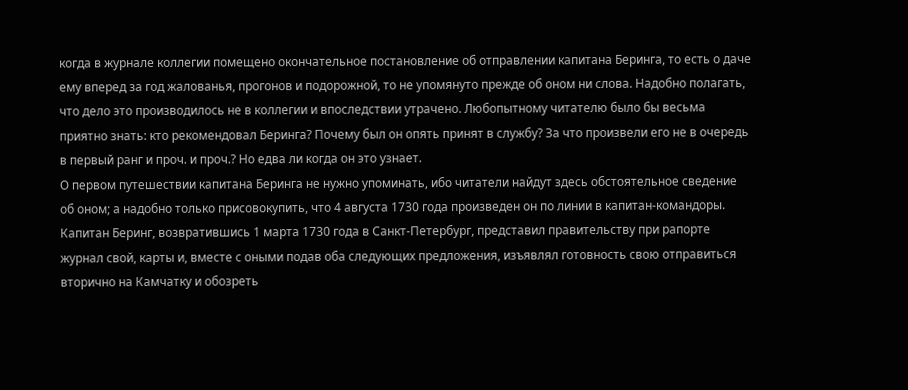когда в журнале коллегии помещено окончательное постановление об отправлении капитана Беринга, то есть о даче ему вперед за год жалованья, прогонов и подорожной, то не упомянуто прежде об оном ни слова. Надобно полагать, что дело это производилось не в коллегии и впоследствии утрачено. Любопытному читателю было бы весьма приятно знать: кто рекомендовал Беринга? Почему был он опять принят в службу? За что произвели его не в очередь в первый ранг и проч. и проч.? Но едва ли когда он это узнает.
О первом путешествии капитана Беринга не нужно упоминать, ибо читатели найдут здесь обстоятельное сведение об оном; а надобно только присовокупить, что 4 августа 1730 года произведен он по линии в капитан-командоры.
Капитан Беринг, возвратившись 1 марта 1730 года в Санкт-Петербург, представил правительству при рапорте журнал свой, карты и, вместе с оными подав оба следующих предложения, изъявлял готовность свою отправиться вторично на Камчатку и обозреть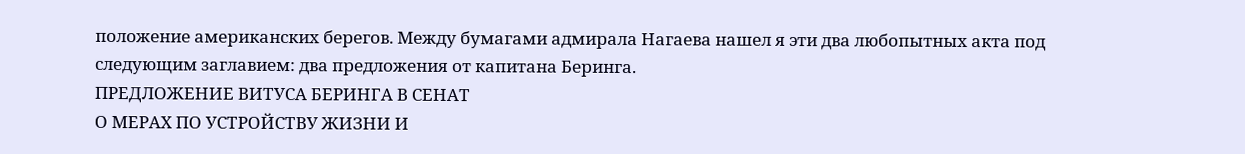положение американских берегов. Между бумагами адмирала Нагаева нашел я эти два любопытных акта под следующим заглавием: два предложения от капитана Беринга.
ПРЕДЛОЖЕНИЕ ВИТУСА БЕРИНГА В СЕНАТ
О МЕРАХ ПО УСТРОЙСТВУ ЖИЗНИ И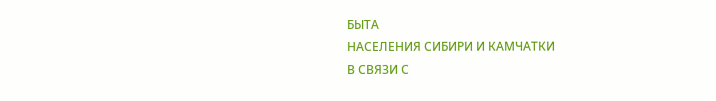БЫТА
НАСЕЛЕНИЯ СИБИРИ И КАМЧАТКИ
В СВЯЗИ С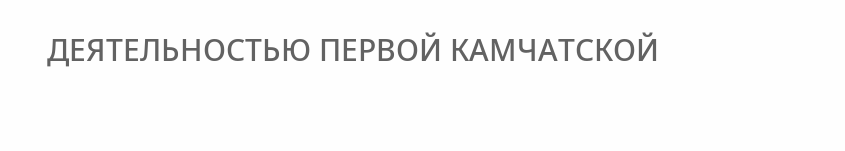ДЕЯТЕЛЬНОСТЬЮ ПЕРВОЙ КАМЧАТСКОЙ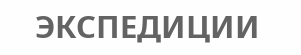ЭКСПЕДИЦИИ